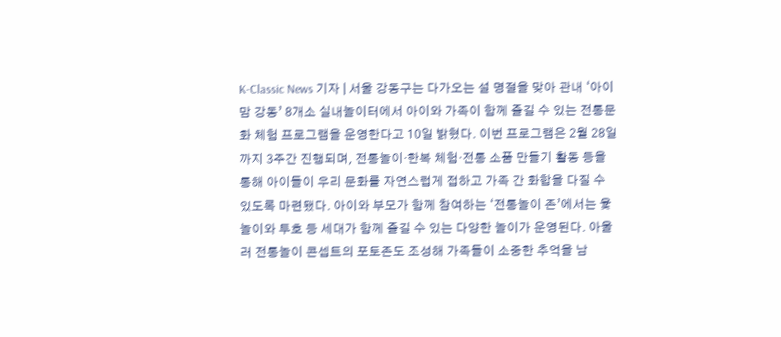K-Classic News 기자 | 서울 강동구는 다가오는 설 명절을 맞아 관내 ‘아이맘 강동’ 8개소 실내놀이터에서 아이와 가족이 함께 즐길 수 있는 전통문화 체험 프로그램을 운영한다고 10일 밝혔다. 이번 프로그램은 2월 28일까지 3주간 진행되며, 전통놀이·한복 체험·전통 소품 만들기 활동 등을 통해 아이들이 우리 문화를 자연스럽게 접하고 가족 간 화합을 다질 수 있도록 마련됐다. 아이와 부모가 함께 참여하는 ‘전통놀이 존’에서는 윷놀이와 투호 등 세대가 함께 즐길 수 있는 다양한 놀이가 운영된다. 아울러 전통놀이 콘셉트의 포토존도 조성해 가족들이 소중한 추억을 남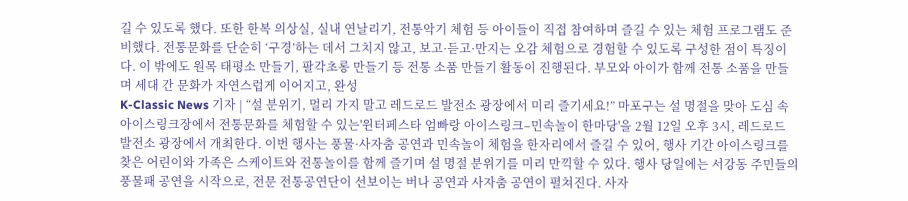길 수 있도록 했다. 또한 한복 의상실, 실내 연날리기, 전통악기 체험 등 아이들이 직접 참여하며 즐길 수 있는 체험 프로그램도 준비했다. 전통문화를 단순히 ‘구경’하는 데서 그치지 않고, 보고·듣고·만지는 오감 체험으로 경험할 수 있도록 구성한 점이 특징이다. 이 밖에도 원목 태평소 만들기, 팔각초롱 만들기 등 전통 소품 만들기 활동이 진행된다. 부모와 아이가 함께 전통 소품을 만들며 세대 간 문화가 자연스럽게 이어지고, 완성
K-Classic News 기자 | “설 분위기, 멀리 가지 말고 레드로드 발전소 광장에서 미리 즐기세요!” 마포구는 설 명절을 맞아 도심 속 아이스링크장에서 전통문화를 체험할 수 있는'윈터페스타 엄빠랑 아이스링크–민속놀이 한마당'을 2월 12일 오후 3시, 레드로드 발전소 광장에서 개최한다. 이번 행사는 풍물·사자춤 공연과 민속놀이 체험을 한자리에서 즐길 수 있어, 행사 기간 아이스링크를 찾은 어린이와 가족은 스케이트와 전통놀이를 함께 즐기며 설 명절 분위기를 미리 만끽할 수 있다. 행사 당일에는 서강동 주민들의 풍물패 공연을 시작으로, 전문 전통공연단이 선보이는 버나 공연과 사자춤 공연이 펼쳐진다. 사자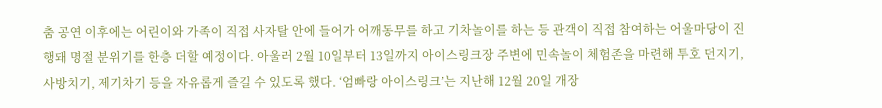춤 공연 이후에는 어린이와 가족이 직접 사자탈 안에 들어가 어깨동무를 하고 기차놀이를 하는 등 관객이 직접 참여하는 어울마당이 진행돼 명절 분위기를 한층 더할 예정이다. 아울러 2월 10일부터 13일까지 아이스링크장 주변에 민속놀이 체험존을 마련해 투호 던지기, 사방치기, 제기차기 등을 자유롭게 즐길 수 있도록 했다. ‘엄빠랑 아이스링크’는 지난해 12월 20일 개장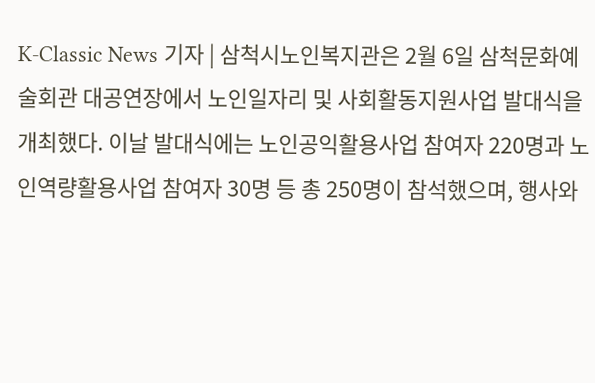K-Classic News 기자 | 삼척시노인복지관은 2월 6일 삼척문화예술회관 대공연장에서 노인일자리 및 사회활동지원사업 발대식을 개최했다. 이날 발대식에는 노인공익활용사업 참여자 220명과 노인역량활용사업 참여자 30명 등 총 250명이 참석했으며, 행사와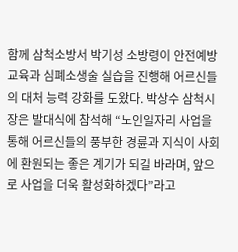함께 삼척소방서 박기성 소방령이 안전예방 교육과 심폐소생술 실습을 진행해 어르신들의 대처 능력 강화를 도왔다. 박상수 삼척시장은 발대식에 참석해 “노인일자리 사업을 통해 어르신들의 풍부한 경륜과 지식이 사회에 환원되는 좋은 계기가 되길 바라며, 앞으로 사업을 더욱 활성화하겠다”라고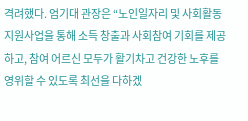격려했다. 엄기대 관장은 “노인일자리 및 사회활동지원사업을 통해 소득 창출과 사회참여 기회를 제공하고, 참여 어르신 모두가 활기차고 건강한 노후를 영위할 수 있도록 최선을 다하겠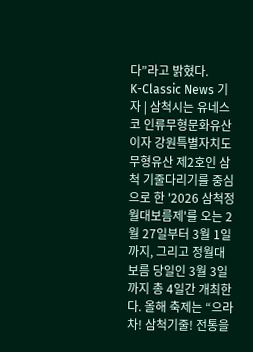다”라고 밝혔다.
K-Classic News 기자 | 삼척시는 유네스코 인류무형문화유산이자 강원특별자치도 무형유산 제2호인 삼척 기줄다리기를 중심으로 한 '2026 삼척정월대보름제'를 오는 2월 27일부터 3월 1일까지, 그리고 정월대보름 당일인 3월 3일까지 총 4일간 개최한다. 올해 축제는 “으라차! 삼척기줄! 전통을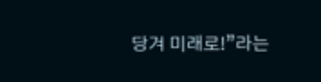당겨 미래로!”라는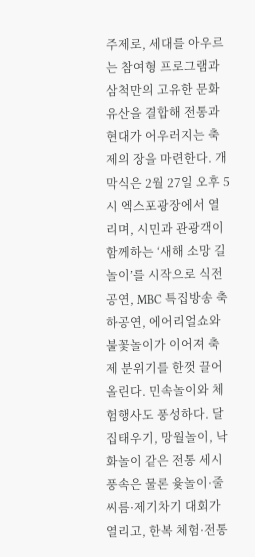주제로, 세대를 아우르는 참여형 프로그램과 삼척만의 고유한 문화유산을 결합해 전통과 현대가 어우러지는 축제의 장을 마련한다. 개막식은 2월 27일 오후 5시 엑스포광장에서 열리며, 시민과 관광객이 함께하는 ‘새해 소망 길놀이’를 시작으로 식전공연, MBC 특집방송 축하공연, 에어리얼쇼와 불꽃놀이가 이어져 축제 분위기를 한껏 끌어올린다. 민속놀이와 체험행사도 풍성하다. 달집태우기, 망월놀이, 낙화놀이 같은 전통 세시풍속은 물론 윷놀이·줄씨름·제기차기 대회가 열리고, 한복 체험·전통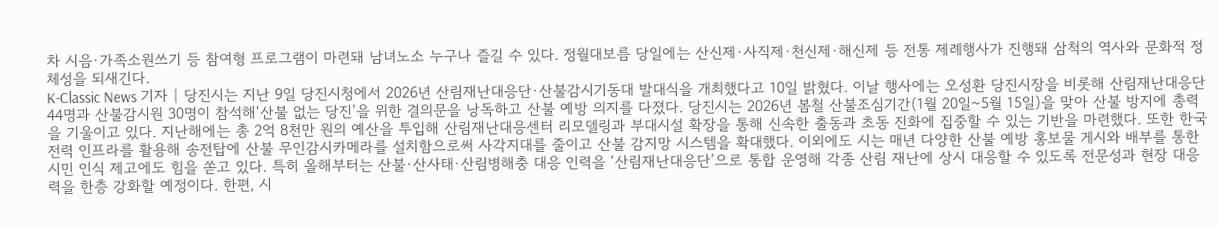차 시음·가족소원쓰기 등 참여형 프로그램이 마련돼 남녀노소 누구나 즐길 수 있다. 정월대보름 당일에는 산신제·사직제·천신제·해신제 등 전통 제례행사가 진행돼 삼척의 역사와 문화적 정체성을 되새긴다.
K-Classic News 기자 | 당진시는 지난 9일 당진시청에서 2026년 산림재난대응단·산불감시기동대 발대식을 개최했다고 10일 밝혔다. 이날 행사에는 오성환 당진시장을 비롯해 산림재난대응단 44명과 산불감시원 30명이 참석해‘산불 없는 당진’을 위한 결의문을 낭독하고 산불 예방 의지를 다졌다. 당진시는 2026년 봄철 산불조심기간(1월 20일~5월 15일)을 맞아 산불 방지에 총력을 기울이고 있다. 지난해에는 총 2억 8천만 원의 예산을 투입해 산림재난대응센터 리모델링과 부대시설 확장을 통해 신속한 출동과 초동 진화에 집중할 수 있는 기반을 마련했다. 또한 한국전력 인프라를 활용해 송전탑에 산불 무인감시카메라를 설치함으로써 사각지대를 줄이고 산불 감지망 시스템을 확대했다. 이외에도 시는 매년 다양한 산불 예방 홍보물 게시와 배부를 통한 시민 인식 제고에도 힘을 쏟고 있다. 특히 올해부터는 산불·산사태·산림병해충 대응 인력을 ‘산림재난대응단’으로 통합 운영해 각종 산림 재난에 상시 대응할 수 있도록 전문성과 현장 대응력을 한층 강화할 예정이다. 한편, 시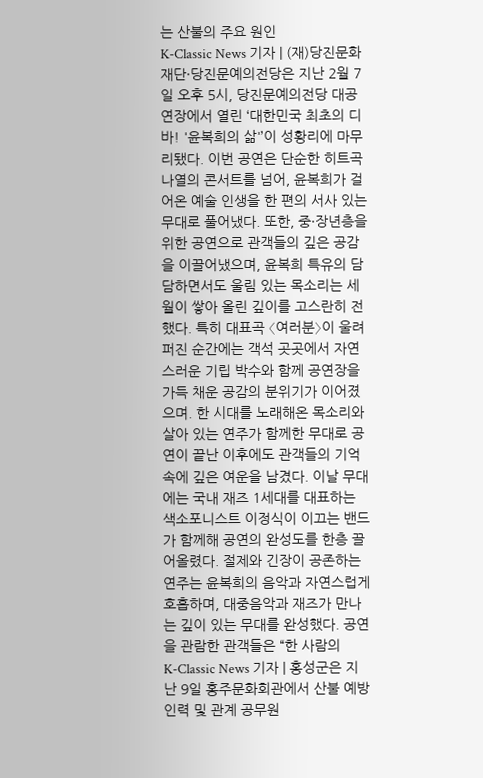는 산불의 주요 원인
K-Classic News 기자 | (재)당진문화재단·당진문예의전당은 지난 2월 7일 오후 5시, 당진문예의전당 대공연장에서 열린 ‘대한민국 최초의 디바! '윤복희의 삶'’이 성황리에 마무리됐다. 이번 공연은 단순한 히트곡 나열의 콘서트를 넘어, 윤복희가 걸어온 예술 인생을 한 편의 서사 있는 무대로 풀어냈다. 또한, 중·장년층을 위한 공연으로 관객들의 깊은 공감을 이끌어냈으며, 윤복희 특유의 담담하면서도 울림 있는 목소리는 세월이 쌓아 올린 깊이를 고스란히 전했다. 특히 대표곡 〈여러분〉이 울려 퍼진 순간에는 객석 곳곳에서 자연스러운 기립 박수와 함께 공연장을 가득 채운 공감의 분위기가 이어졌으며. 한 시대를 노래해온 목소리와 살아 있는 연주가 함께한 무대로 공연이 끝난 이후에도 관객들의 기억 속에 깊은 여운을 남겼다. 이날 무대에는 국내 재즈 1세대를 대표하는 색소포니스트 이정식이 이끄는 밴드가 함께해 공연의 완성도를 한층 끌어올렸다. 절제와 긴장이 공존하는 연주는 윤복희의 음악과 자연스럽게 호흡하며, 대중음악과 재즈가 만나는 깊이 있는 무대를 완성했다. 공연을 관람한 관객들은 “한 사람의
K-Classic News 기자 | 홍성군은 지난 9일 홍주문화회관에서 산불 예방인력 및 관계 공무원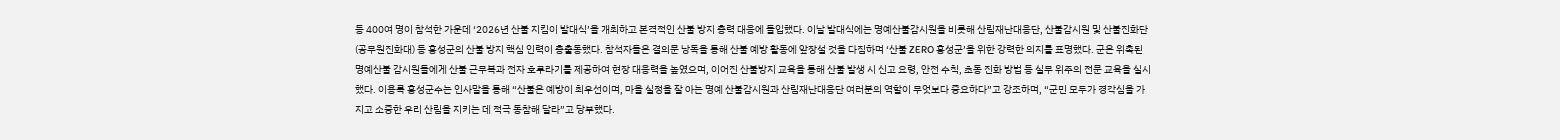등 400여 명이 참석한 가운데 ‘2026년 산불 지킴이 발대식’을 개최하고 본격적인 산불 방지 총력 대응에 돌입했다. 이날 발대식에는 명예산불감시원을 비롯해 산림재난대응단, 산불감시원 및 산불진화단(공무원진화대) 등 홍성군의 산불 방지 핵심 인력이 총출동했다. 참석자들은 결의문 낭독을 통해 산불 예방 활동에 앞장설 것을 다짐하며 ‘산불 ZERO 홍성군’을 위한 강력한 의지를 표명했다. 군은 위촉된 명예산불 감시원들에게 산불 근무복과 전자 호루라기를 제공하여 현장 대응력을 높였으며, 이어진 산불방지 교육을 통해 산불 발생 시 신고 요령, 안전 수칙, 초동 진화 방법 등 실무 위주의 전문 교육을 실시했다. 이용록 홍성군수는 인사말을 통해 “산불은 예방이 최우선이며, 마을 실정을 잘 아는 명예 산불감시원과 산림재난대응단 여러분의 역할이 무엇보다 중요하다”고 강조하며, “군민 모두가 경각심을 가지고 소중한 우리 산림을 지키는 데 적극 동참해 달라”고 당부했다.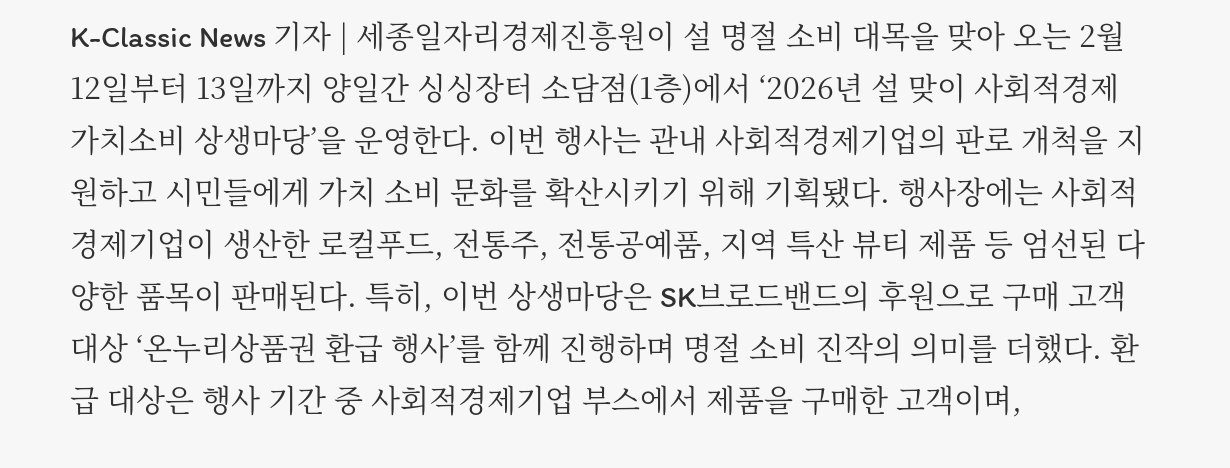K-Classic News 기자 | 세종일자리경제진흥원이 설 명절 소비 대목을 맞아 오는 2월 12일부터 13일까지 양일간 싱싱장터 소담점(1층)에서 ‘2026년 설 맞이 사회적경제 가치소비 상생마당’을 운영한다. 이번 행사는 관내 사회적경제기업의 판로 개척을 지원하고 시민들에게 가치 소비 문화를 확산시키기 위해 기획됐다. 행사장에는 사회적경제기업이 생산한 로컬푸드, 전통주, 전통공예품, 지역 특산 뷰티 제품 등 엄선된 다양한 품목이 판매된다. 특히, 이번 상생마당은 SK브로드밴드의 후원으로 구매 고객 대상 ‘온누리상품권 환급 행사’를 함께 진행하며 명절 소비 진작의 의미를 더했다. 환급 대상은 행사 기간 중 사회적경제기업 부스에서 제품을 구매한 고객이며,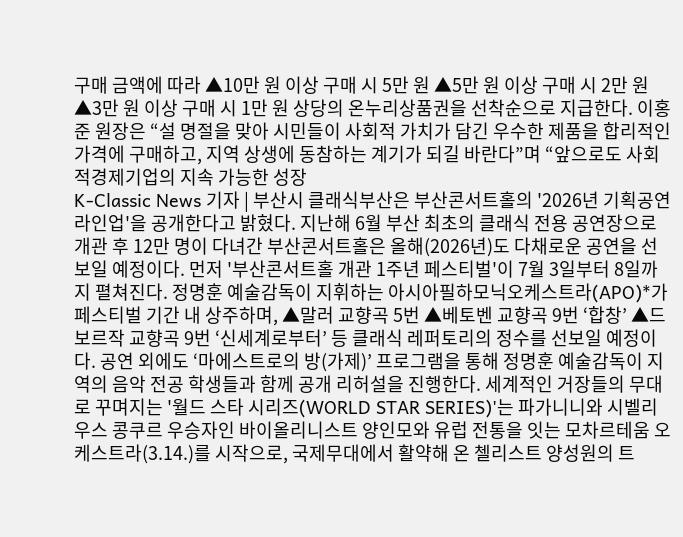구매 금액에 따라 ▲10만 원 이상 구매 시 5만 원 ▲5만 원 이상 구매 시 2만 원 ▲3만 원 이상 구매 시 1만 원 상당의 온누리상품권을 선착순으로 지급한다. 이홍준 원장은 “설 명절을 맞아 시민들이 사회적 가치가 담긴 우수한 제품을 합리적인 가격에 구매하고, 지역 상생에 동참하는 계기가 되길 바란다”며 “앞으로도 사회적경제기업의 지속 가능한 성장
K-Classic News 기자 | 부산시 클래식부산은 부산콘서트홀의 '2026년 기획공연 라인업'을 공개한다고 밝혔다. 지난해 6월 부산 최초의 클래식 전용 공연장으로 개관 후 12만 명이 다녀간 부산콘서트홀은 올해(2026년)도 다채로운 공연을 선보일 예정이다. 먼저 '부산콘서트홀 개관 1주년 페스티벌'이 7월 3일부터 8일까지 펼쳐진다. 정명훈 예술감독이 지휘하는 아시아필하모닉오케스트라(APO)*가 페스티벌 기간 내 상주하며, ▲말러 교향곡 5번 ▲베토벤 교향곡 9번 ‘합창’ ▲드보르작 교향곡 9번 ‘신세계로부터’ 등 클래식 레퍼토리의 정수를 선보일 예정이다. 공연 외에도 ‘마에스트로의 방(가제)’ 프로그램을 통해 정명훈 예술감독이 지역의 음악 전공 학생들과 함께 공개 리허설을 진행한다. 세계적인 거장들의 무대로 꾸며지는 '월드 스타 시리즈(WORLD STAR SERIES)'는 파가니니와 시벨리우스 콩쿠르 우승자인 바이올리니스트 양인모와 유럽 전통을 잇는 모차르테움 오케스트라(3.14.)를 시작으로, 국제무대에서 활약해 온 첼리스트 양성원의 트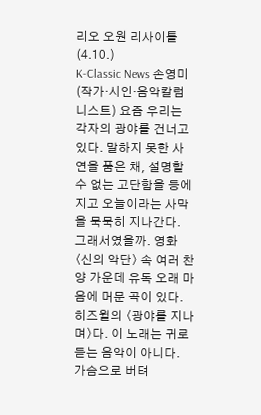리오 오원 리사이틀(4.10.)
K-Classic News 손영미 (작가·시인·음악칼럼니스트) 요즘 우리는 각자의 광야를 건너고 있다. 말하지 못한 사연을 품은 채, 설명할 수 없는 고단함을 등에 지고 오늘이라는 사막을 묵묵히 지나간다. 그래서였을까. 영화 〈신의 악단〉 속 여러 찬양 가운데 유독 오래 마음에 머문 곡이 있다. 히즈윌의 〈광야를 지나며〉다. 이 노래는 귀로 듣는 음악이 아니다. 가슴으로 버텨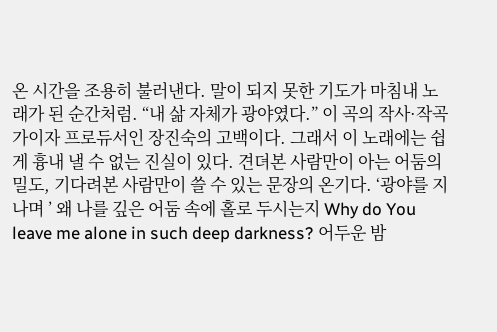온 시간을 조용히 불러낸다. 말이 되지 못한 기도가 마침내 노래가 된 순간처럼. “내 삶 자체가 광야였다.” 이 곡의 작사·작곡가이자 프로듀서인 장진숙의 고백이다. 그래서 이 노래에는 쉽게 흉내 낼 수 없는 진실이 있다. 견뎌본 사람만이 아는 어둠의 밀도, 기다려본 사람만이 쓸 수 있는 문장의 온기다. ‘광야를 지나며 ’ 왜 나를 깊은 어둠 속에 홀로 두시는지 Why do You leave me alone in such deep darkness? 어두운 밤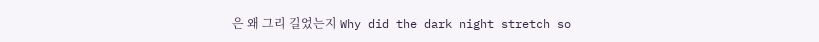은 왜 그리 길었는지 Why did the dark night stretch so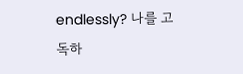endlessly? 나를 고독하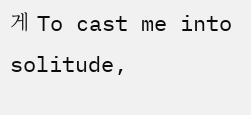게 To cast me into solitude,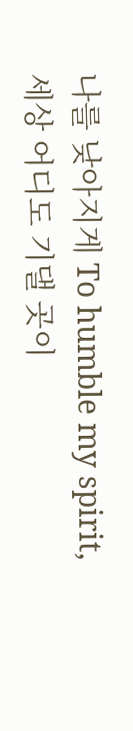나를 낮아지게 To humble my spirit, 세상 어디도 기댈 곳이